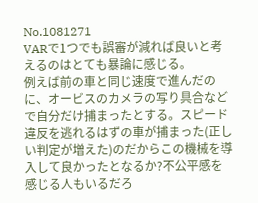No.1081271
VARで1つでも誤審が減れば良いと考えるのはとても暴論に感じる。
例えば前の車と同じ速度で進んだのに、オービスのカメラの写り具合などで自分だけ捕まったとする。スピード違反を逃れるはずの車が捕まった(正しい判定が増えた)のだからこの機械を導入して良かったとなるか?不公平感を感じる人もいるだろ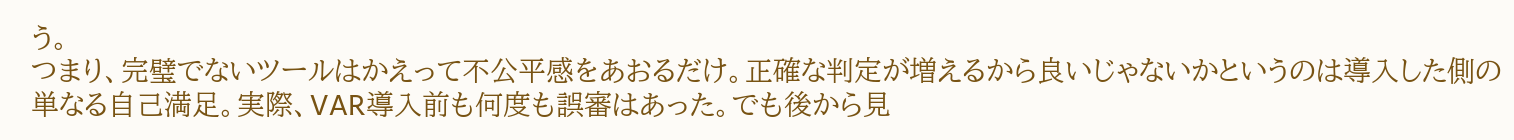う。
つまり、完璧でないツールはかえって不公平感をあおるだけ。正確な判定が増えるから良いじゃないかというのは導入した側の単なる自己満足。実際、VAR導入前も何度も誤審はあった。でも後から見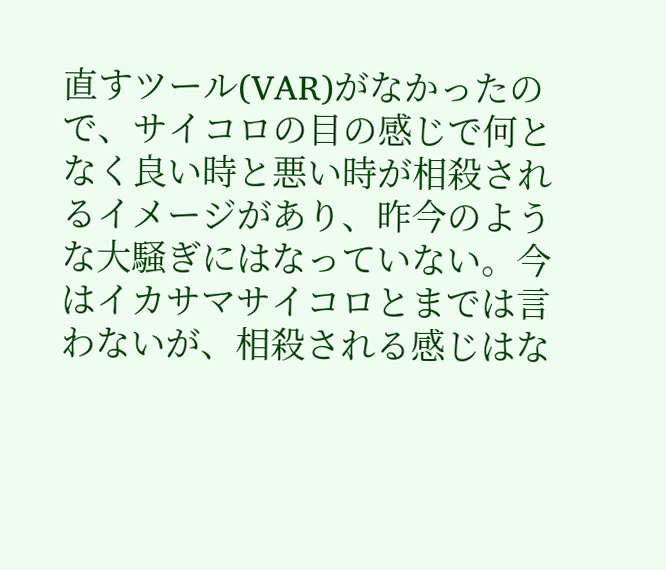直すツール(VAR)がなかったので、サイコロの目の感じで何となく良い時と悪い時が相殺されるイメージがあり、昨今のような大騒ぎにはなっていない。今はイカサマサイコロとまでは言わないが、相殺される感じはな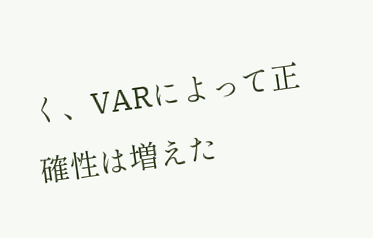く、VARによって正確性は増えた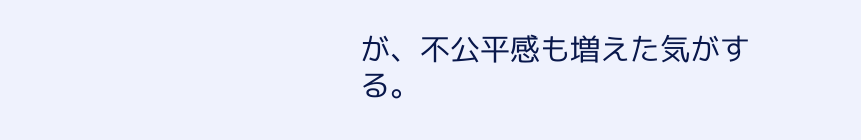が、不公平感も増えた気がする。